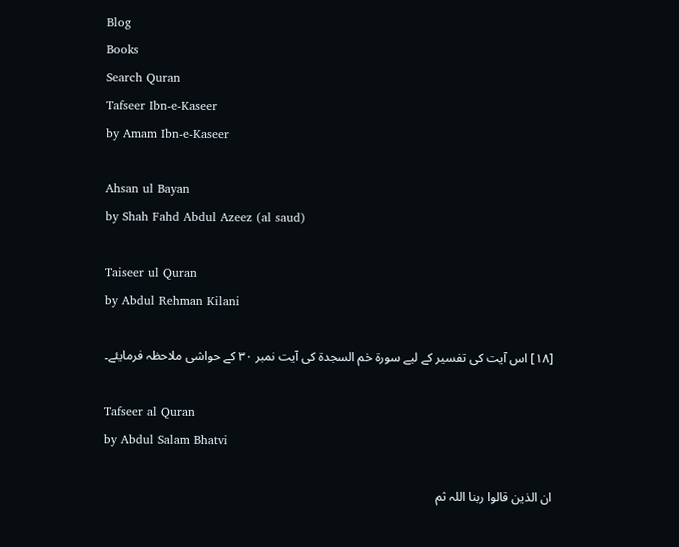Blog
Books
Search Quran
Tafseer Ibn-e-Kaseer
by Amam Ibn-e-Kaseer

Ahsan ul Bayan
by Shah Fahd Abdul Azeez (al saud)

Taiseer ul Quran
by Abdul Rehman Kilani

[١٨] اس آیت کی تفسیر کے لیے سورة حٰم السجدۃ کی آیت نمبر ٣٠ کے حواشی ملاحظہ فرمایئے۔

Tafseer al Quran
by Abdul Salam Bhatvi

ان الذین قالوا ربنا اللہ ثم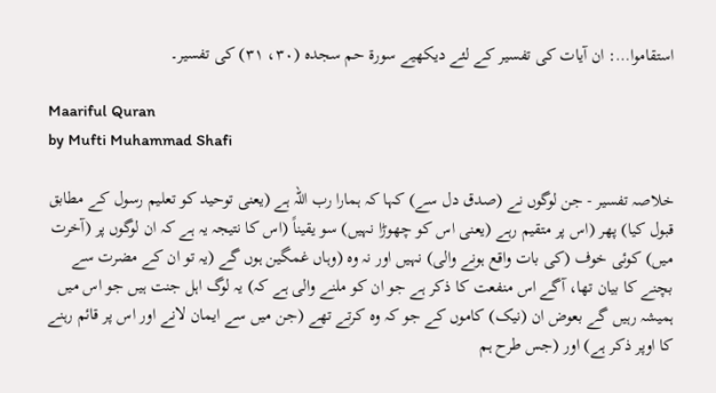استقاموا…: ان آیات کی تفسیر کے لئے دیکھیے سورة حم سجدہ (٣٠، ٣١) کی تفسیر۔

Maariful Quran
by Mufti Muhammad Shafi

خلاصہ تفسیر - جن لوگوں نے (صدق دل سے) کہا کہ ہمارا رب اللہ ہے (یعنی توحید کو تعلیم رسول کے مطابق قبول کیا) پھر (اس پر متقیم رہے (یعنی اس کو چھوڑا نہیں) سو یقیناً (اس کا نتیجہ یہ ہے کہ ان لوگوں پر (آخرت میں) کوئی خوف (کی بات واقع ہونے والی) نہیں اور نہ وہ (وہاں غمگین ہوں گے (یہ تو ان کے مضرت سے بچنے کا بیان تھا، آگے اس منفعت کا ذکر ہے جو ان کو ملنے والی ہے کہ) یہ لوگ اہل جنت ہیں جو اس میں ہمیشہ رہیں گے بعوض ان (نیک) کاموں کے جو کہ وہ کرتے تھے (جن میں سے ایمان لانے اور اس پر قائم رہنے کا اوپر ذکر ہے) اور (جس طرح ہم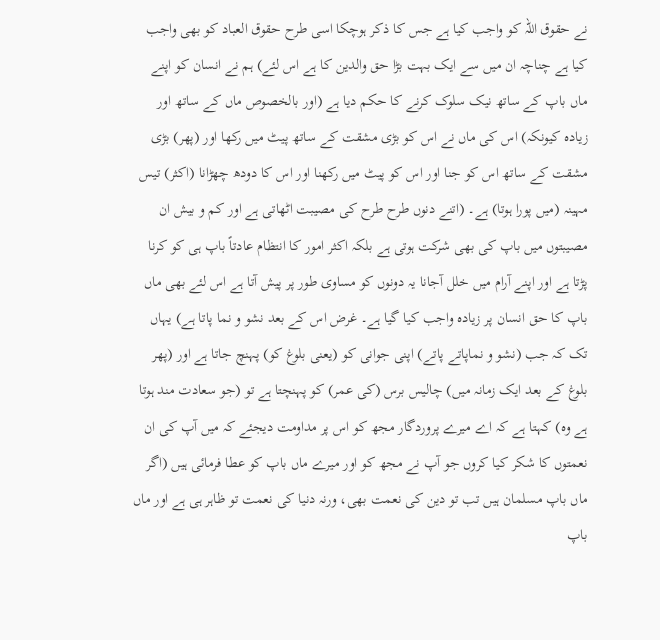نے حقوق اللہ کو واجب کیا ہے جس کا ذکر ہوچکا اسی طرح حقوق العباد کو بھی واجب کیا ہے چناچہ ان میں سے ایک بہت بڑا حق والدین کا ہے اس لئے) ہم نے انسان کو اپنے ماں باپ کے ساتھ نیک سلوک کرنے کا حکم دیا ہے (اور بالخصوص ماں کے ساتھ اور زیادہ کیونکہ) اس کی ماں نے اس کو بڑی مشقت کے ساتھ پیٹ میں رکھا اور (پھر) بڑی مشقت کے ساتھ اس کو جنا اور اس کو پیٹ میں رکھنا اور اس کا دودھ چھڑانا (اکثر) تیس مہینہ (میں پورا ہوتا) ہے۔ (اتنے دنوں طرح طرح کی مصیبت اٹھاتی ہے اور کم و بیش ان مصیبتوں میں باپ کی بھی شرکت ہوتی ہے بلکہ اکثر امور کا انتظام عادتاً باپ ہی کو کرنا پڑتا ہے اور اپنے آرام میں خلل آجانا یہ دونوں کو مساوی طور پر پیش آتا ہے اس لئے بھی ماں باپ کا حق انسان پر زیادہ واجب کیا گیا ہے۔ غرض اس کے بعد نشو و نما پاتا ہے) یہاں تک کہ جب (نشو و نماپاتے پاتے) اپنی جوانی کو (یعنی بلوغ کو) پہنچ جاتا ہے اور (پھر بلوغ کے بعد ایک زمانہ میں) چالیس برس (کی عمر) کو پہنچتا ہے تو (جو سعادت مند ہوتا ہے وہ) کہتا ہے کہ اے میرے پروردگار مجھ کو اس پر مداومت دیجئے کہ میں آپ کی ان نعمتوں کا شکر کیا کروں جو آپ نے مجھ کو اور میرے ماں باپ کو عطا فرمائی ہیں (اگر ماں باپ مسلمان ہیں تب تو دین کی نعمت بھی، ورنہ دنیا کی نعمت تو ظاہر ہی ہے اور ماں باپ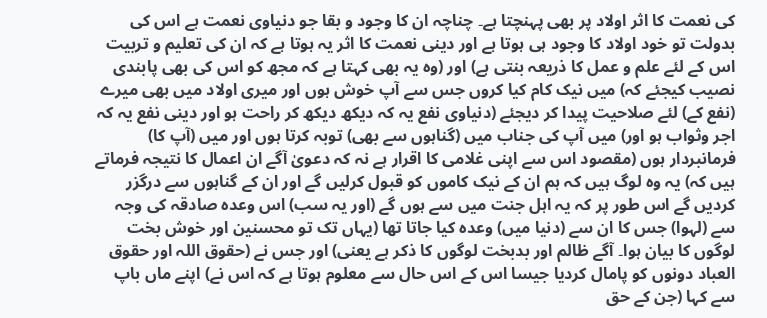کی نعمت کا اثر اولاد پر بھی پہنچتا ہے۔ چناچہ ان کا وجود و بقا جو دنیاوی نعمت ہے اس کی بدولت تو خود اولاد کا وجود ہی ہوتا ہے اور دینی نعمت کا اثر یہ ہوتا ہے کہ ان کی تعلیم و تربیت اس کے لئے علم و عمل کا ذریعہ بنتی ہے) اور (وہ یہ بھی کہتا ہے کہ مجھ کو اس کی بھی پابندی نصیب کیجئے کہ) میں نیک کام کیا کروں جس سے آپ خوش ہوں اور میری اولاد میں بھی میرے (نفع کے) لئے صلاحیت پیدا کر دیجئے (دنیاوی نفع یہ کہ دیکھ دیکھ کر راحت ہو اور دینی نفع یہ کہ اجر وثواب ہو اور) میں آپ کی جناب میں (گناہوں سے بھی) توبہ کرتا ہوں اور میں (آپ کا) فرمانبردار ہوں (مقصود اس سے اپنی غلامی کا اقرار ہے نہ کہ دعویٰ آگے ان اعمال کا نتیجہ فرماتے ہیں کہ) یہ وہ لوگ ہیں کہ ہم ان کے نیک کاموں کو قبول کرلیں گے اور ان کے گناہوں سے درگزر کردیں گے اس طور پر کہ یہ اہل جنت میں سے ہوں گے (اور یہ سب) اس وعدہ صادقہ کی وجہ سے (لہوا) جس کا ان سے (دنیا میں) وعدہ کیا جاتا تھا (یہاں تک تو محسنین اور خوش بخت لوگوں کا بیان ہوا۔ آگے ظالم اور بدبخت لوگوں کا ذکر ہے یعنی) اور جس نے (حقوق اللہ اور حقوق العباد دونوں کو پامال کردیا جیسا اس کے اس حال سے معلوم ہوتا ہے کہ اس نے) اپنے ماں باپ سے کہا (جن کے حق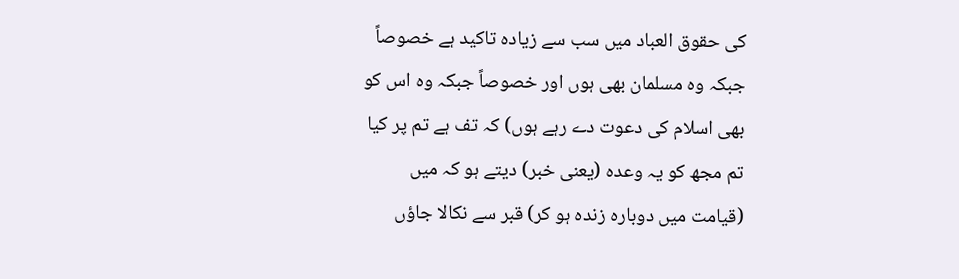کی حقوق العباد میں سب سے زیادہ تاکید ہے خصوصاً جبکہ وہ مسلمان بھی ہوں اور خصوصاً جبکہ وہ اس کو بھی اسلام کی دعوت دے رہے ہوں) کہ تف ہے تم پر کیا تم مجھ کو یہ وعدہ (یعنی خبر) دیتے ہو کہ میں (قیامت میں دوبارہ زندہ ہو کر) قبر سے نکالا جاؤں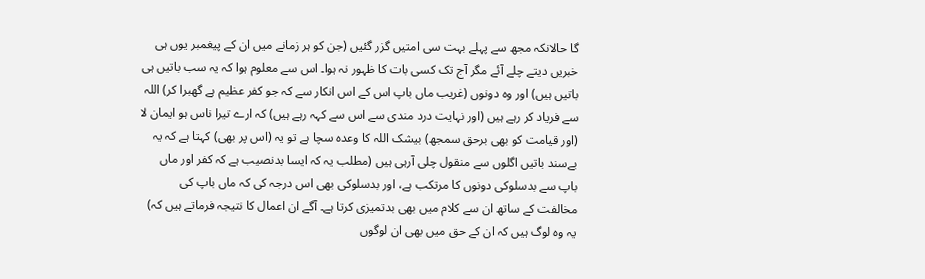گا حالانکہ مجھ سے پہلے بہت سی امتیں گزر گئیں (جن کو ہر زمانے میں ان کے پیغمبر یوں ہی خبریں دیتے چلے آئے مگر آج تک کسی بات کا ظہور نہ ہوا۔ اس سے معلوم ہوا کہ یہ سب باتیں ہی باتیں ہیں) اور وہ دونوں (غریب ماں باپ اس کے اس انکار سے کہ جو کفر عظیم ہے گھبرا کر) اللہ سے فریاد کر رہے ہیں (اور نہایت درد مندی سے اس سے کہہ رہے ہیں) کہ ارے تیرا ناس ہو ایمان لا (اور قیامت کو بھی برحق سمجھ) بیشک اللہ کا وعدہ سچا ہے تو یہ (اس پر بھی) کہتا ہے کہ یہ بےسند باتیں اگلوں سے منقول چلی آرہی ہیں (مطلب یہ کہ ایسا بدنصیب ہے کہ کفر اور ماں باپ سے بدسلوکی دونوں کا مرتکب ہے، اور بدسلوکی بھی اس درجہ کی کہ ماں باپ کی مخالفت کے ساتھ ان سے کلام میں بھی بدتمیزی کرتا ہے۔ آگے ان اعمال کا نتیجہ فرماتے ہیں کہ) یہ وہ لوگ ہیں کہ ان کے حق میں بھی ان لوگوں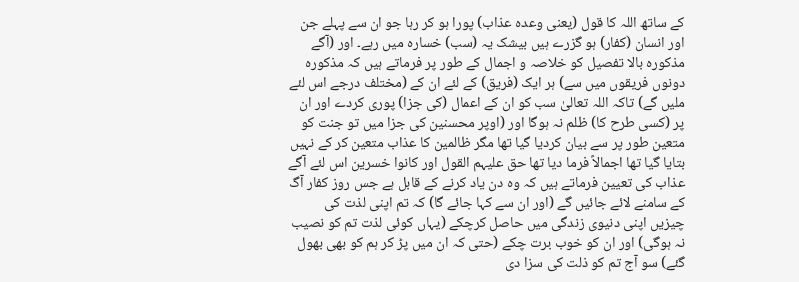کے ساتھ اللہ کا قول (یعنی وعدہ عذاب) پورا ہو کر رہا جو ان سے پہلے جن اور انسان (کفار) ہو گزرے ہیں بیشک یہ (سب) خسارہ میں رہے۔ اور (آگے مذکورہ بالا تفصیل کو خلاصہ و اجمال کے طور پر فرماتے ہیں کہ مذکورہ دونوں فریقوں میں سے) ہر ایک (فریق) کے لئے ان کے (مختلف درجے اس لئے ملیں گے) تاکہ اللہ تعالیٰ سب کو ان کے اعمال (کی جزا) پوری کردے اور ان پر (کسی طرح کا) ظلم نہ ہوگا اور (اوپر محسنین کی جزا میں تو جنت کو متعین طور پر سے بیان کردیا گیا تھا مگر ظالمین کا عذاب متعین کر کے نہیں بتایا گیا تھا اجمالاً فرما دیا تھا حق علیہم القول اور کانوا خسرین اس لئے آگے عذاب کی تعیین فرماتے ہیں کہ وہ دن یاد کرنے کے قابل ہے جس روز کفار آگ کے سامنے لائے جائیں گے (اور ان سے کہا جائے گا) کہ تم اپنی لذت کی چیزیں اپنی دنیوی زندگی میں حاصل کرچکے (یہاں کوئی لذت تم کو نصیب نہ ہوگی) اور ان کو خوب برت چکے (حتی کہ ان میں پڑ کر ہم کو بھی بھول گئے) سو آج تم کو ذلت کی سزا دی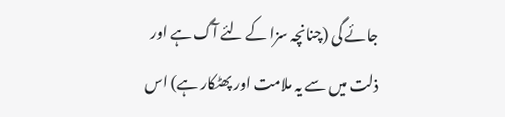جائے گی (چنانچہ سزا کے لئے آگ ہے اور ذلت میں سے یہ ملامت اور پھٹکار ہے) اس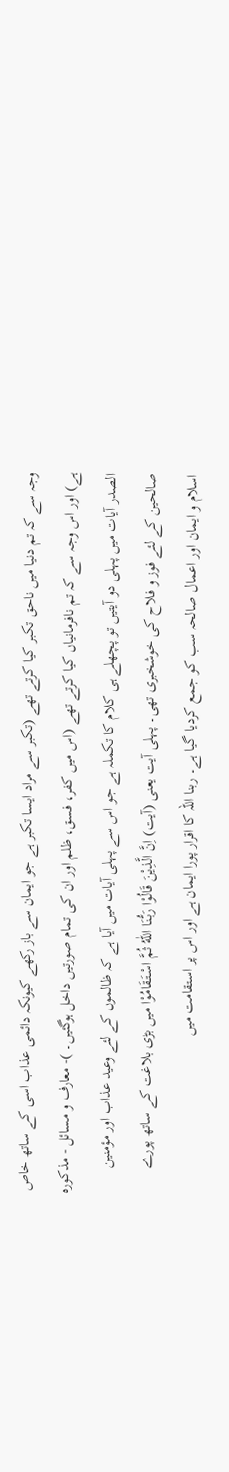وجہ سے کہ تم دنیا میں ناحق تکبر کیا کرتے تھے (تکبر سے مراد ایسا تکبر ہے جو ایمان سے باز رکھے کیونکہ دائمی عذاب اسی کے ساتھ خاص ہے) اور اس وجہ سے کہ تم نافرمانیاں کیا کرتے تھے (اس میں کفر، فسق، ظلم اور ان کی تمام صورتیں داخل ہوگئیں۔ )- معارف و مسائل - مذکورہ الصدر آیات میں پہلی دو آیتیں تو پچھلے ہی کلام کا تکملہ ہے جو اس سے پہلی آیات میں آیا ہے کہ ظالموں کے لئے وعید عذاب اور مؤمنین صالحین کے لئے فوز و فلاح کی خوشخبری تھی۔ پہلی آیت یعنی (آیت) اِنَّ الَّذِيْنَ قَالُوْا رَبُّنَا اللّٰهُ ثُمَّ اسْـتَـقَامُوْا میں بڑی بلاغت کے ساتھ پورے اسلام و ایمان اور اعمال صالحہ سب کو جمع کردیا گیا ہے۔ ربنا اللہ کا اقرار پورا ایمان ہے اور اس پر استقامت میں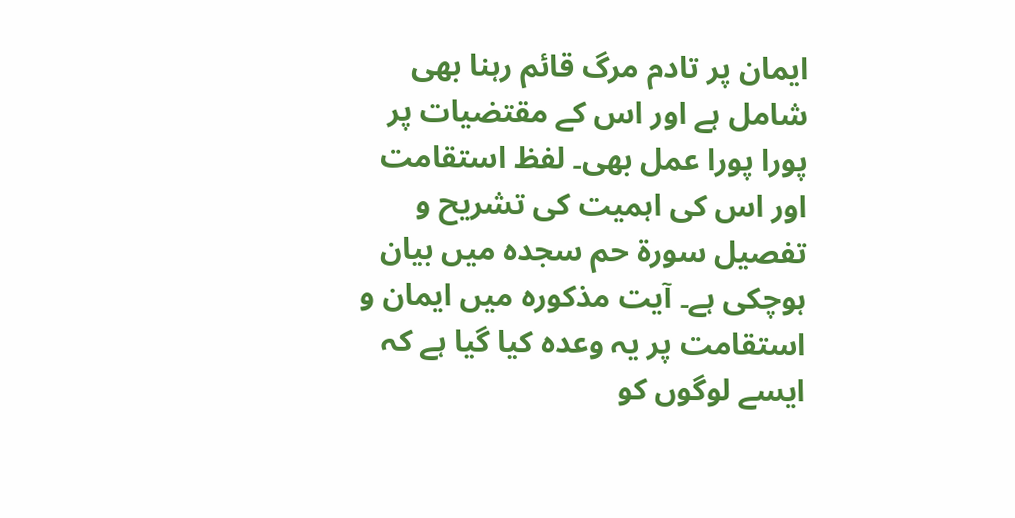ایمان پر تادم مرگ قائم رہنا بھی شامل ہے اور اس کے مقتضیات پر پورا پورا عمل بھی۔ لفظ استقامت اور اس کی اہمیت کی تشریح و تفصیل سورة حم سجدہ میں بیان ہوچکی ہے۔ آیت مذکورہ میں ایمان و استقامت پر یہ وعدہ کیا گیا ہے کہ ایسے لوگوں کو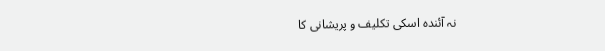نہ آئندہ اسکی تکلیف و پریشانی کا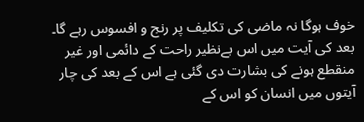خوف ہوگا نہ ماضی کی تکلیف پر رنج و افسوس رہے گا۔ بعد کی آیت میں اس بےنظیر راحت کے دائمی اور غیر منقطع ہونے کی بشارت دی گئی ہے اس کے بعد کی چار آیتوں میں انسان کو اس کے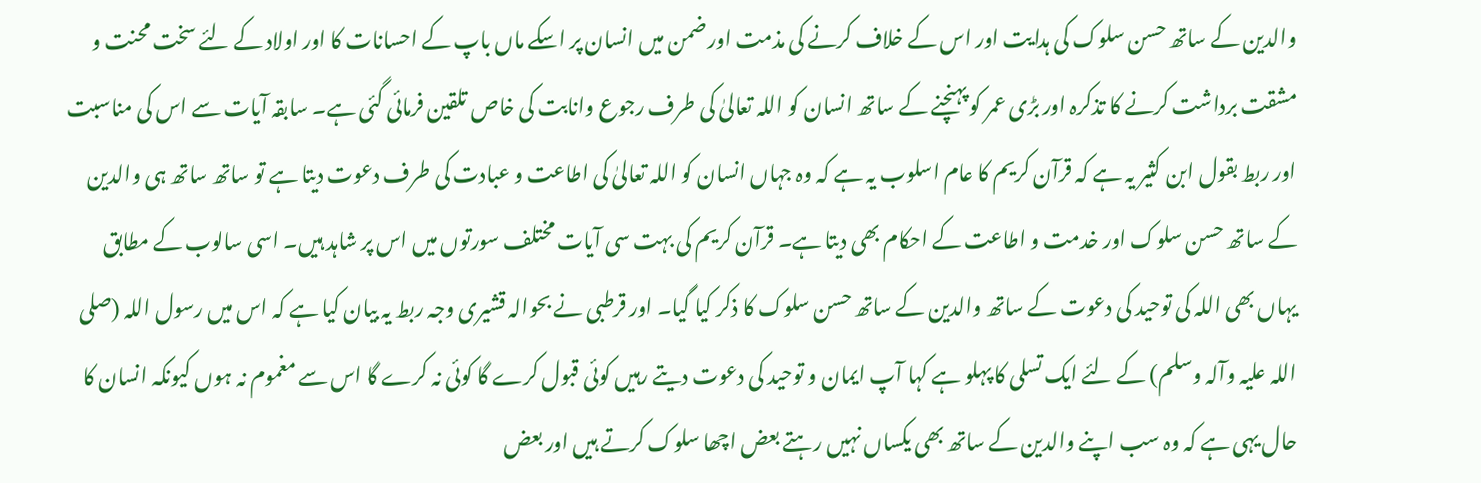والدین کے ساتھ حسن سلوک کی ہدایت اور اس کے خلاف کرنے کی مذمت اور ضمن میں انسان پر اسکے ماں باپ کے احسانات کا اور اولاد کے لئے سخت محنت و مشقت برداشت کرنے کا تذکرہ اور بڑی عمر کو پہنچنے کے ساتھ انسان کو اللہ تعالیٰ کی طرف رجوع وانابت کی خاص تلقین فرمائی گئی ہے۔ سابقہ آیات سے اس کی مناسبت اور ربط بقول ابن کثیر یہ ہے کہ قرآن کریم کا عام اسلوب یہ ہے کہ وہ جہاں انسان کو اللہ تعالیٰ کی اطاعت و عبادت کی طرف دعوت دیتا ہے تو ساتھ ساتھ ہی والدین کے ساتھ حسن سلوک اور خدمت و اطاعت کے احکام بھی دیتا ہے۔ قرآن کریم کی بہت سی آیات مختلف سورتوں میں اس پر شاہد ہیں۔ اسی سالوب کے مطابق یہاں بھی اللہ کی توحید کی دعوت کے ساتھ والدین کے ساتھ حسن سلوک کا ذکر کیا گیا۔ اور قرطبی نے بحوالہ قشیری وجہ ربط یہ بیان کیا ہے کہ اس میں رسول اللہ (صلی اللہ علیہ وآلہ وسلم) کے لئے ایک تسلی کا پہلو ہے کہا آپ ایمان و توحید کی دعوت دیتے رہیں کوئی قبول کرے گا کوئی نہ کرے گا اس سے مغموم نہ ہوں کیونکہ انسان کا حال یہی ہے کہ وہ سب اپنے والدین کے ساتھ بھی یکساں نہیں رہتے بعض اچھا سلوک کرتے ہیں اور بعض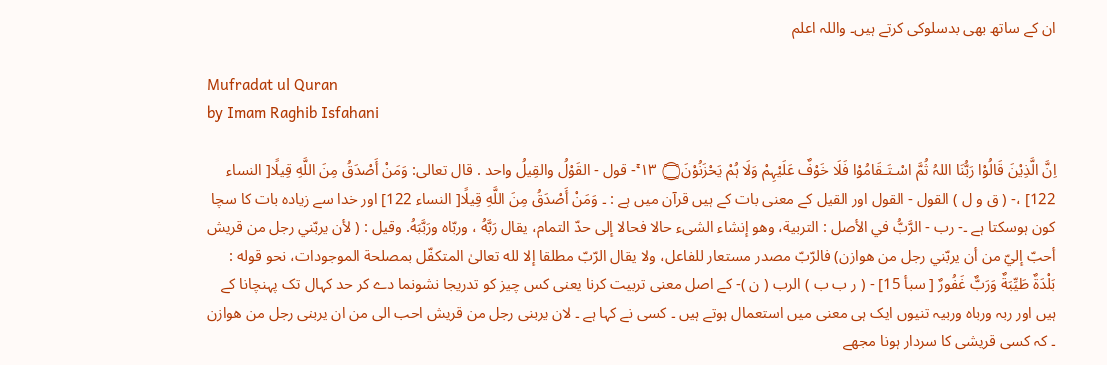ان کے ساتھ بھی بدسلوکی کرتے ہیں۔ واللہ اعلم

Mufradat ul Quran
by Imam Raghib Isfahani

اِنَّ الَّذِيْنَ قَالُوْا رَبُّنَا اللہُ ثُمَّ اسْـتَـقَامُوْا فَلَا خَوْفٌ عَلَيْہِمْ وَلَا ہُمْ يَحْزَنُوْنَ۝ ١٣ ۚ- قول - القَوْلُ والقِيلُ واحد . قال تعالی: وَمَنْ أَصْدَقُ مِنَ اللَّهِ قِيلًا[ النساء 122] ،- ( ق و ل ) القول - القول اور القیل کے معنی بات کے ہیں قرآن میں ہے : ۔ وَمَنْ أَصْدَقُ مِنَ اللَّهِ قِيلًا[ النساء 122] اور خدا سے زیادہ بات کا سچا کون ہوسکتا ہے ۔- رب - الرَّبُّ في الأصل : التربية، وهو إنشاء الشیء حالا فحالا إلى حدّ التمام، يقال رَبَّهُ ، وربّاه ورَبَّبَهُ. وقیل : ( لأن يربّني رجل من قریش أحبّ إليّ من أن يربّني رجل من هوازن) فالرّبّ مصدر مستعار للفاعل، ولا يقال الرّبّ مطلقا إلا لله تعالیٰ المتکفّل بمصلحة الموجودات، نحو قوله : بَلْدَةٌ طَيِّبَةٌ وَرَبٌّ غَفُورٌ [ سبأ 15] - ( ر ب ب ) الرب ( ن )- کے اصل معنی تربیت کرنا یعنی کس چیز کو تدریجا نشونما دے کر حد کہال تک پہنچانا کے ہیں اور ربہ ورباہ وربیہ تنیوں ایک ہی معنی میں استعمال ہوتے ہیں ۔ کسی نے کہا ہے ۔ لان یربنی رجل من قریش احب الی من ان یربنی رجل من ھوازن ۔ کہ کسی قریشی کا سردار ہونا مجھے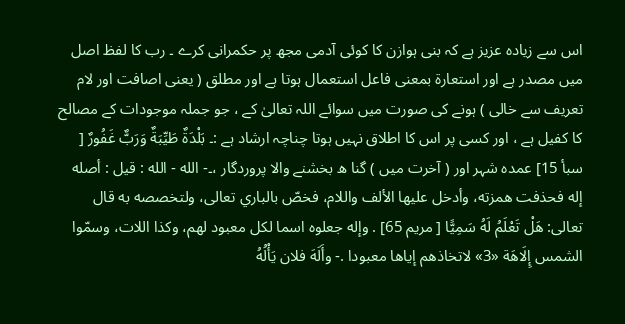اس سے زیادہ عزیز ہے کہ بنی ہوازن کا کوئی آدمی مجھ پر حکمرانی کرے ۔ رب کا لفظ اصل میں مصدر ہے اور استعارۃ بمعنی فاعل استعمال ہوتا ہے اور مطلق ( یعنی اصافت اور لام تعریف سے خالی ) ہونے کی صورت میں سوائے اللہ تعالیٰ کے ، جو جملہ موجودات کے مصالح کا کفیل ہے ، اور کسی پر اس کا اطلاق نہیں ہوتا چناچہ ارشاد ہے :۔ بَلْدَةٌ طَيِّبَةٌ وَرَبٌّ غَفُورٌ [ سبأ 15] عمدہ شہر اور ( آخرت میں ) گنا ه بخشنے والا پروردگار ،۔- الله - الله : قيل : أصله إله فحذفت همزته، وأدخل عليها الألف واللام، فخصّ بالباري تعالی، ولتخصصه به قال تعالی: هَلْ تَعْلَمُ لَهُ سَمِيًّا [ مریم 65] . وإله جعلوه اسما لکل معبود لهم، وکذا اللات، وسمّوا الشمس إِلَاهَة «3» لاتخاذهم إياها معبودا .- وأَلَهَ فلان يَأْلُهُ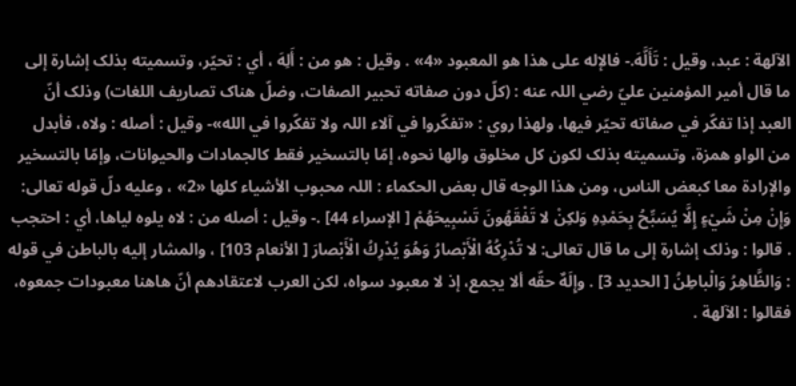الآلهة : عبد، وقیل : تَأَلَّهَ.- فالإله علی هذا هو المعبود «4» . وقیل : هو من : أَلِهَ ، أي : تحيّر، وتسمیته بذلک إشارة إلى ما قال أمير المؤمنین عليّ رضي اللہ عنه : (كلّ دون صفاته تحبیر الصفات، وضلّ هناک تصاریف اللغات) وذلک أنّ العبد إذا تفكّر في صفاته تحيّر فيها، ولهذا روي : «تفكّروا في آلاء اللہ ولا تفكّروا في الله»- وقیل : أصله : ولاه، فأبدل من الواو همزة، وتسمیته بذلک لکون کل مخلوق والها نحوه، إمّا بالتسخیر فقط کالجمادات والحیوانات، وإمّا بالتسخیر والإرادة معا کبعض الناس، ومن هذا الوجه قال بعض الحکماء : اللہ محبوب الأشياء کلها «2» ، وعليه دلّ قوله تعالی: وَإِنْ مِنْ شَيْءٍ إِلَّا يُسَبِّحُ بِحَمْدِهِ وَلكِنْ لا تَفْقَهُونَ تَسْبِيحَهُمْ [ الإسراء 44] .- وقیل : أصله من : لاه يلوه لياها، أي : احتجب . قالوا : وذلک إشارة إلى ما قال تعالی: لا تُدْرِكُهُ الْأَبْصارُ وَهُوَ يُدْرِكُ الْأَبْصارَ [ الأنعام 103] ، والمشار إليه بالباطن في قوله : وَالظَّاهِرُ وَالْباطِنُ [ الحدید 3] . وإِلَهٌ حقّه ألا يجمع، إذ لا معبود سواه، لکن العرب لاعتقادهم أنّ هاهنا معبودات جمعوه، فقالوا : الآلهة .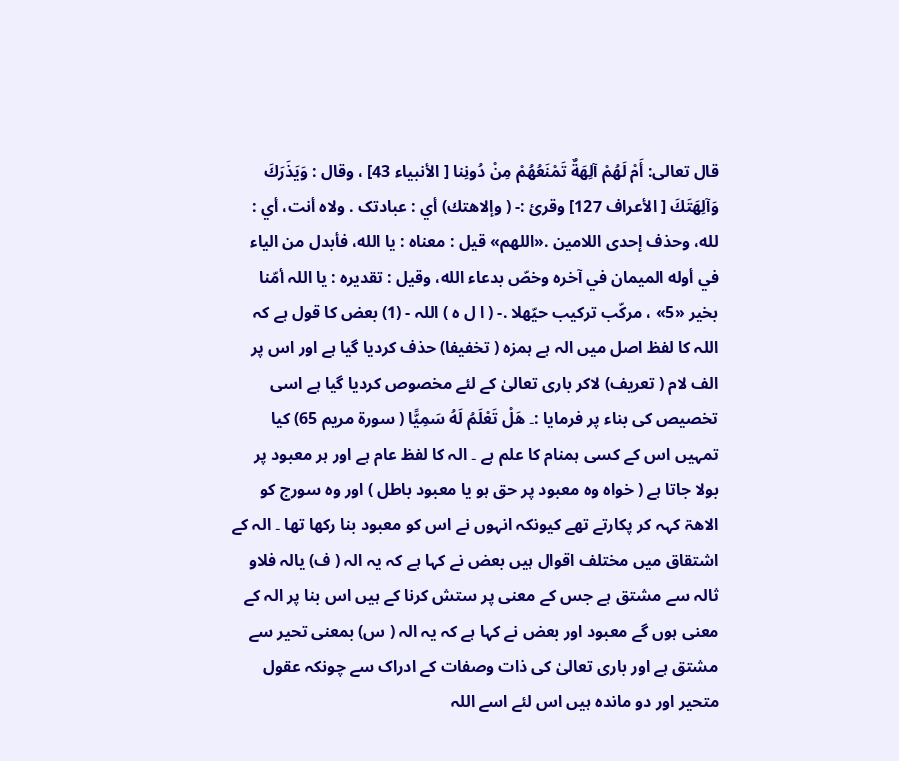قال تعالی: أَمْ لَهُمْ آلِهَةٌ تَمْنَعُهُمْ مِنْ دُونِنا [ الأنبیاء 43] ، وقال : وَيَذَرَكَ وَآلِهَتَكَ [ الأعراف 127] وقرئ :- ( وإلاهتك) أي : عبادتک . ولاه أنت، أي : لله، وحذف إحدی اللامین .«اللهم» قيل : معناه : يا الله، فأبدل من الیاء في أوله المیمان في آخره وخصّ بدعاء الله، وقیل : تقدیره : يا اللہ أمّنا بخیر «5» ، مركّب تركيب حيّهلا .- ( ا ل ہ ) اللہ - (1) بعض کا قول ہے کہ اللہ کا لفظ اصل میں الہ ہے ہمزہ ( تخفیفا) حذف کردیا گیا ہے اور اس پر الف لام ( تعریف) لاکر باری تعالیٰ کے لئے مخصوص کردیا گیا ہے اسی تخصیص کی بناء پر فرمایا :۔ هَلْ تَعْلَمُ لَهُ سَمِيًّا ( سورة مریم 65) کیا تمہیں اس کے کسی ہمنام کا علم ہے ۔ الہ کا لفظ عام ہے اور ہر معبود پر بولا جاتا ہے ( خواہ وہ معبود پر حق ہو یا معبود باطل ) اور وہ سورج کو الاھۃ کہہ کر پکارتے تھے کیونکہ انہوں نے اس کو معبود بنا رکھا تھا ۔ الہ کے اشتقاق میں مختلف اقوال ہیں بعض نے کہا ہے کہ یہ الہ ( ف) یالہ فلاو ثالہ سے مشتق ہے جس کے معنی پر ستش کرنا کے ہیں اس بنا پر الہ کے معنی ہوں گے معبود اور بعض نے کہا ہے کہ یہ الہ ( س) بمعنی تحیر سے مشتق ہے اور باری تعالیٰ کی ذات وصفات کے ادراک سے چونکہ عقول متحیر اور دو ماندہ ہیں اس لئے اسے اللہ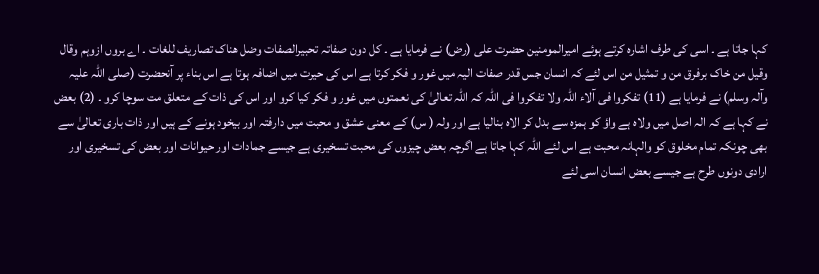کہا جاتا ہے ۔ اسی کی طرف اشارہ کرتے ہوئے امیرالمومنین حضرت علی (رض) نے فرمایا ہے ۔ کل دون صفاتہ تحبیرالصفات وضل ھناک تصاریف للغات ۔ اے بروں ازوہم وقال وقیل من خاک برفرق من و تمثیل من اس لئے کہ انسان جس قدر صفات الیہ میں غور و فکر کرتا ہے اس کی حیرت میں اضافہ ہوتا ہے اس بناء پر آنحضرت (صلی اللہ علیہ وآلہ وسلم) نے فرمایا ہے (11) تفکروا فی آلاء اللہ ولا تفکروا فی اللہ کہ اللہ تعالیٰ کی نعمتوں میں غور و فکر کیا کرو اور اس کی ذات کے متعلق مت سوچا کرو ۔ (2) بعض نے کہا ہے کہ الہ اصل میں ولاہ ہے واؤ کو ہمزہ سے بدل کر الاہ بنالیا ہے اور ولہ ( س) کے معنی عشق و محبت میں دارفتہ اور بیخود ہونے کے ہیں اور ذات باری تعالیٰ سے بھی چونکہ تمام مخلوق کو والہانہ محبت ہے اس لئے اللہ کہا جاتا ہے اگرچہ بعض چیزوں کی محبت تسخیری ہے جیسے جمادات اور حیوانات اور بعض کی تسخیری اور ارادی دونوں طرح ہے جیسے بعض انسان اسی لئے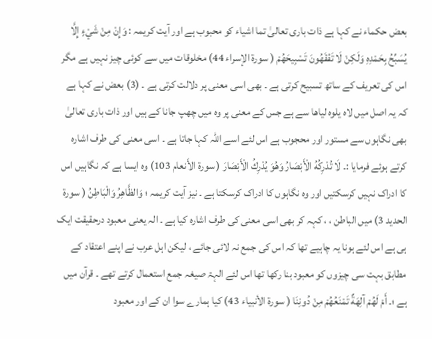بعض حکماء نے کہا ہے ذات باری تعالیٰ تما اشیاء کو محبوب ہے اور آیت کریمہ : وَإِنْ مِنْ شَيْءٍ إِلَّا يُسَبِّحُ بِحَمْدِهِ وَلَكِنْ لَا تَفْقَهُونَ تَسْبِيحَهُمْ ( سورة الإسراء 44) مخلوقات میں سے کوئی چیز نہیں ہے مگر اس کی تعریف کے ساتھ تسبیح کرتی ہے ۔ بھی اسی معنی پر دلالت کرتی ہے ۔ (3) بعض نے کہا ہے کہ یہ اصل میں لاہ یلوہ لیاھا سے ہے جس کے معنی پر وہ میں چھپ جانا کے ہیں اور ذات باری تعالیٰ بھی نگاہوں سے مستور اور محجوب ہے اس لئے اسے اللہ کہا جاتا ہے ۔ اسی معنی کی طرف اشارہ کرتے ہوئے فرمایا :۔ لَا تُدْرِكُهُ الْأَبْصَارُ وَهُوَ يُدْرِكُ الْأَبْصَارَ ( سورة الأَنعام 103) وہ ایسا ہے کہ نگاہیں اس کا ادراک نہیں کرسکتیں اور وہ نگاہوں کا ادراک کرسکتا ہے ۔ نیز آیت کریمہ ؛ وَالظَّاهِرُ وَالْبَاطِنُ ( سورة الحدید 3) میں الباطن ، ، کہہ کر بھی اسی معنی کی طرف اشارہ کیا ہے ۔ الہ یعنی معبود درحقیقت ایک ہی ہے اس لئے ہونا یہ چاہیے تھا کہ اس کی جمع نہ لائی جائے ، لیکن اہل عرب نے اپنے اعتقاد کے مطابق بہت سی چیزوں کو معبود بنا رکھا تھا اس لئے الہۃ صیغہ جمع استعمال کرتے تھے ۔ قرآن میں ہے ؛۔ أَمْ لَهُمْ آلِهَةٌ تَمْنَعُهُمْ مِنْ دُونِنَا ( سورة الأنبیاء 43) کیا ہمارے سوا ان کے اور معبود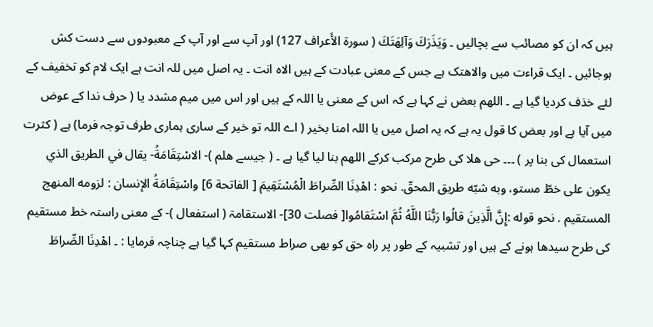ہیں کہ ان کو مصائب سے بچالیں ۔ وَيَذَرَكَ وَآلِهَتَكَ ( سورة الأَعراف 127) اور آپ سے اور آپ کے معبودوں سے دست کش ہوجائیں ۔ ایک قراءت میں والاھتک ہے جس کے معنی عبادت کے ہیں الاہ انت ۔ یہ اصل میں للہ انت ہے ایک لام کو تخفیف کے لئے خذف کردیا گیا ہے ۔ اللھم بعض نے کہا ہے کہ اس کے معنی یا اللہ کے ہیں اور اس میں میم مشدد یا ( حرف ندا کے عوض میں آیا ہے اور بعض کا قول یہ ہے کہ یہ اصل میں یا اللہ امنا بخیر ( اے اللہ تو خیر کے ساری ہماری طرف توجہ فرما) ہے ( کثرت استعمال کی بنا پر ) ۔۔۔ حی ھلا کی طرح مرکب کرکے اللھم بنا لیا گیا ہے ۔ ( جیسے ھلم )- الاسْتِقَامَةُ- يقال في الطریق الذي يكون علی خطّ مستو، وبه شبّه طریق المحقّ. نحو : اهْدِنَا الصِّراطَ الْمُسْتَقِيمَ [ الفاتحة 6] واسْتِقَامَةُ الإنسان : لزومه المنهج المستقیم . نحو قوله :إِنَّ الَّذِينَ قالُوا رَبُّنَا اللَّهُ ثُمَّ اسْتَقامُوا[ فصلت 30]- الاستقامۃ ( استفعال )- کے معنی راستہ خط مستقیم کی طرح سیدھا ہونے کے ہیں اور تشبیہ کے طور پر راہ حق کو بھی صراط مستقیم کہا گیا ہے چناچہ فرمایا : ۔ اهْدِنَا الصِّراطَ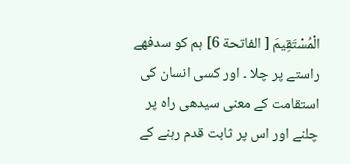الْمُسْتَقِيمَ [ الفاتحة 6] ہم کو سدفھے راستے پر چلا ۔ اور کسی انسان کی استقامت کے معنی سیدھی راہ پر چلنے اور اس پر ثابت قدم رہنے کے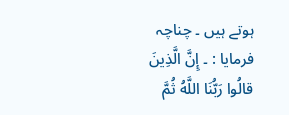ہوتے ہیں ۔ چناچہ فرمایا : ۔ إِنَّ الَّذِينَ قالُوا رَبُّنَا اللَّهُ ثُمَّ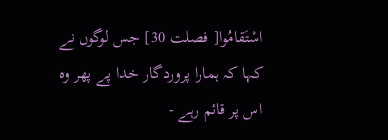اسْتَقامُوا[ فصلت 30] جس لوگوں نے کہا کہ ہمارا پروردگار خدا پے پھر وہ اس پر قائم رہے -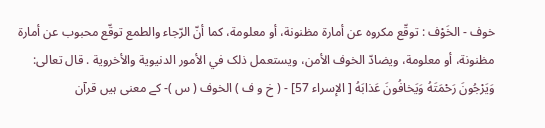خوف - الخَوْف : توقّع مکروه عن أمارة مظنونة، أو معلومة، كما أنّ الرّجاء والطمع توقّع محبوب عن أمارة مظنونة، أو معلومة، ويضادّ الخوف الأمن، ويستعمل ذلک في الأمور الدنیوية والأخروية . قال تعالی: وَيَرْجُونَ رَحْمَتَهُ وَيَخافُونَ عَذابَهُ [ الإسراء 57] - ( خ و ف ) الخوف ( س )- کے معنی ہیں قرآن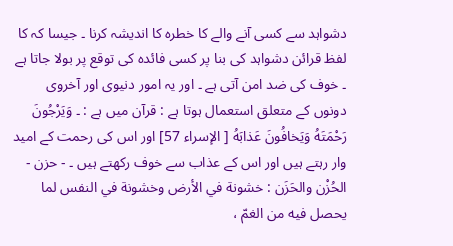دشواہد سے کسی آنے والے کا خطرہ کا اندیشہ کرنا ۔ جیسا کہ کا لفظ قرائن دشواہد کی بنا پر کسی فائدہ کی توقع پر بولا جاتا ہے ۔ خوف کی ضد امن آتی ہے ۔ اور یہ امور دنیوی اور آخروی دونوں کے متعلق استعمال ہوتا ہے : قرآن میں ہے : ۔ وَيَرْجُونَ رَحْمَتَهُ وَيَخافُونَ عَذابَهُ [ الإسراء 57] اور اس کی رحمت کے امید وار رہتے ہیں اور اس کے عذاب سے خوف رکھتے ہیں ۔ - حزن - الحُزْن والحَزَن : خشونة في الأرض وخشونة في النفس لما يحصل فيه من الغمّ ،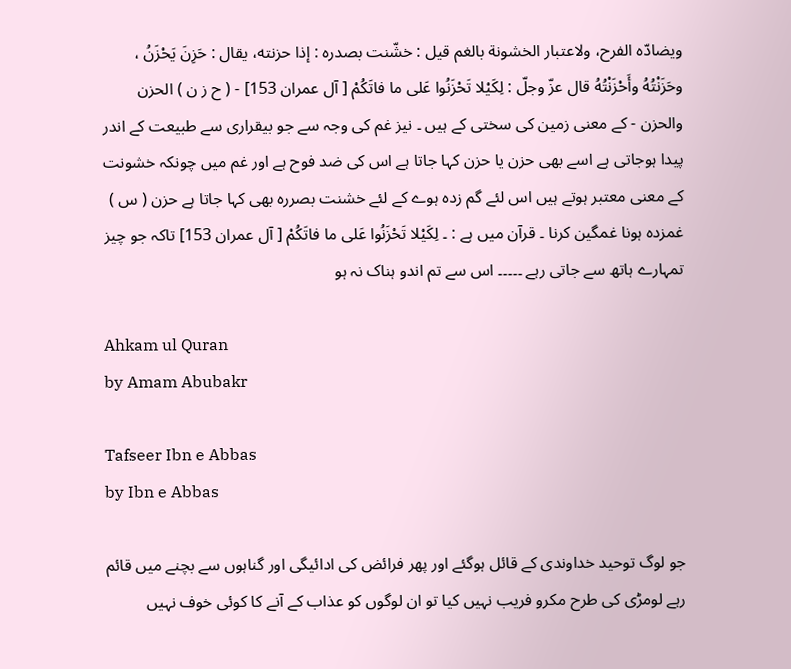ويضادّه الفرح، ولاعتبار الخشونة بالغم قيل : خشّنت بصدره : إذا حزنته، يقال : حَزِنَ يَحْزَنُ ، وحَزَنْتُهُ وأَحْزَنْتُهُ قال عزّ وجلّ : لِكَيْلا تَحْزَنُوا عَلى ما فاتَكُمْ [ آل عمران 153] - ( ح ز ن ) الحزن والحزن - کے معنی زمین کی سختی کے ہیں ۔ نیز غم کی وجہ سے جو بیقراری سے طبیعت کے اندر پیدا ہوجاتی ہے اسے بھی حزن یا حزن کہا جاتا ہے اس کی ضد فوح ہے اور غم میں چونکہ خشونت کے معنی معتبر ہوتے ہیں اس لئے گم زدہ ہوے کے لئے خشنت بصررہ بھی کہا جاتا ہے حزن ( س ) غمزدہ ہونا غمگین کرنا ۔ قرآن میں ہے : ۔ لِكَيْلا تَحْزَنُوا عَلى ما فاتَكُمْ [ آل عمران 153] تاکہ جو چیز تمہارے ہاتھ سے جاتی رہے ۔۔۔۔۔ اس سے تم اندو ہناک نہ ہو

Ahkam ul Quran
by Amam Abubakr

Tafseer Ibn e Abbas
by Ibn e Abbas

جو لوگ توحید خداوندی کے قائل ہوگئے اور پھر فرائض کی ادائیگی اور گناہوں سے بچنے میں قائم رہے لومڑی کی طرح مکرو فریب نہیں کیا تو ان لوگوں کو عذاب کے آنے کا کوئی خوف نہیں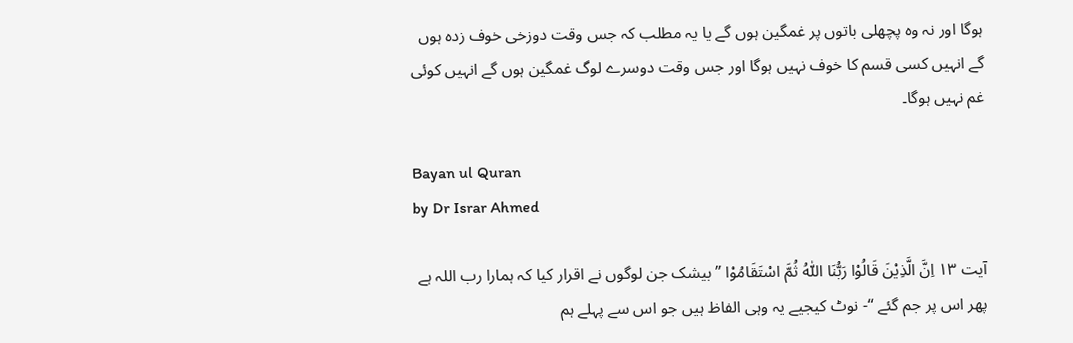ہوگا اور نہ وہ پچھلی باتوں پر غمگین ہوں گے یا یہ مطلب کہ جس وقت دوزخی خوف زدہ ہوں گے انہیں کسی قسم کا خوف نہیں ہوگا اور جس وقت دوسرے لوگ غمگین ہوں گے انہیں کوئی غم نہیں ہوگا۔

Bayan ul Quran
by Dr Israr Ahmed

آیت ١٣ اِنَّ الَّذِیْنَ قَالُوْا رَبُّنَا اللّٰہُ ثُمَّ اسْتَقَامُوْا ” بیشک جن لوگوں نے اقرار کیا کہ ہمارا رب اللہ ہے پھر اس پر جم گئے “- نوٹ کیجیے یہ وہی الفاظ ہیں جو اس سے پہلے ہم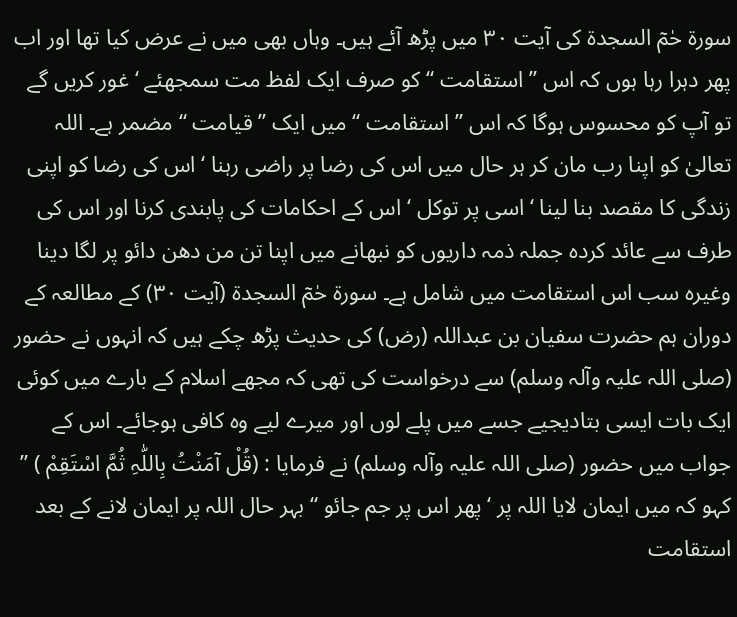سورة حٰمٓ السجدۃ کی آیت ٣٠ میں پڑھ آئے ہیں۔ وہاں بھی میں نے عرض کیا تھا اور اب پھر دہرا رہا ہوں کہ اس ” استقامت “ کو صرف ایک لفظ مت سمجھئے ‘ غور کریں گے تو آپ کو محسوس ہوگا کہ اس ” استقامت “ میں ایک ” قیامت “ مضمر ہے۔ اللہ تعالیٰ کو اپنا رب مان کر ہر حال میں اس کی رضا پر راضی رہنا ‘ اس کی رضا کو اپنی زندگی کا مقصد بنا لینا ‘ اسی پر توکل ‘ اس کے احکامات کی پابندی کرنا اور اس کی طرف سے عائد کردہ جملہ ذمہ داریوں کو نبھانے میں اپنا تن من دھن دائو پر لگا دینا وغیرہ سب اس استقامت میں شامل ہے۔ سورة حٰمٓ السجدۃ (آیت ٣٠) کے مطالعہ کے دوران ہم حضرت سفیان بن عبداللہ (رض) کی حدیث پڑھ چکے ہیں کہ انہوں نے حضور (صلی اللہ علیہ وآلہ وسلم) سے درخواست کی تھی کہ مجھے اسلام کے بارے میں کوئی ایک بات ایسی بتادیجیے جسے میں پلے لوں اور میرے لیے وہ کافی ہوجائے۔ اس کے جواب میں حضور (صلی اللہ علیہ وآلہ وسلم) نے فرمایا : (قُلْ آمَنْتُ بِاللّٰہِ ثُمَّ اسْتَقِمْ ) ” کہو کہ میں ایمان لایا اللہ پر ‘ پھر اس پر جم جائو “ بہر حال اللہ پر ایمان لانے کے بعد استقامت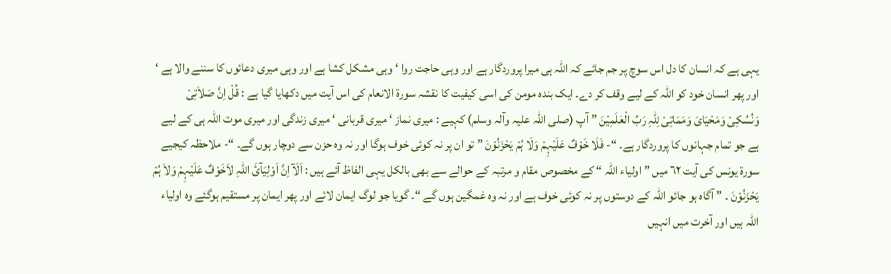یہی ہے کہ انسان کا دل اس سوچ پر جم جائے کہ اللہ ہی میرا پروردگار ہے اور وہی حاجت روا ‘ وہی مشکل کشا ہے اور وہی میری دعائوں کا سننے والا ہے ‘ اور پھر انسان خود کو اللہ کے لیے وقف کر دے۔ ایک بندہ مومن کی اسی کیفیت کا نقشہ سورة الانعام کی اس آیت میں دکھایا گیا ہے : قُلْ اِنَّ صَلاَتِیْ وَنُسُکِیْ وَمَحْیَایَ وَمَمَاتِیْ لِلّٰہِ رَبِّ الْعٰلَمِیْنَ ” آپ (صلی اللہ علیہ وآلہ وسلم) کہیے : میری نماز ‘ میری قربانی ‘ میری زندگی اور میری موت اللہ ہی کے لیے ہے جو تمام جہانوں کا پروردگار ہے۔ “- فَلَا خَوْفٌ عَلَیْہِمْ وَلَا ہُمْ یَحْزَنُوْنَ ” تو ان پر نہ کوئی خوف ہوگا اور نہ وہ حزن سے دوچار ہوں گے۔ “- ملاحظہ کیجیے سورة یونس کی آیت ٦٢ میں ” اولیاء اللہ “ کے مخصوص مقام و مرتبہ کے حوالے سے بھی بالکل یہی الفاظ آئے ہیں : اَلَآ اِنَّ اَوْلِیَآئَ اللّٰہِ لاَخَوْفٌ عَلَیْہِمْ وَلاَ ہُمْ یَحْزَنُوْنَ ۔ ” آگاہ ہو جائو اللہ کے دوستوں پر نہ کوئی خوف ہے اور نہ وہ غمگین ہوں گے “۔ گویا جو لوگ ایمان لائے اور پھر ایمان پر مستقیم ہوگئے وہ اولیاء اللہ ہیں اور آخرت میں انہیں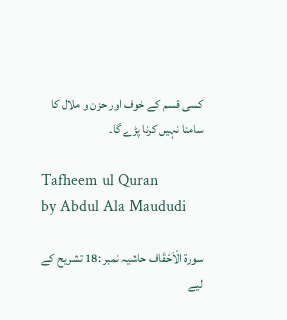کسی قسم کے خوف اور حزن و ملال کا سامنا نہیں کرنا پڑے گا۔

Tafheem ul Quran
by Abdul Ala Maududi

سورة الْاَحْقَاف حاشیہ نمبر :18 تشریح کے لیے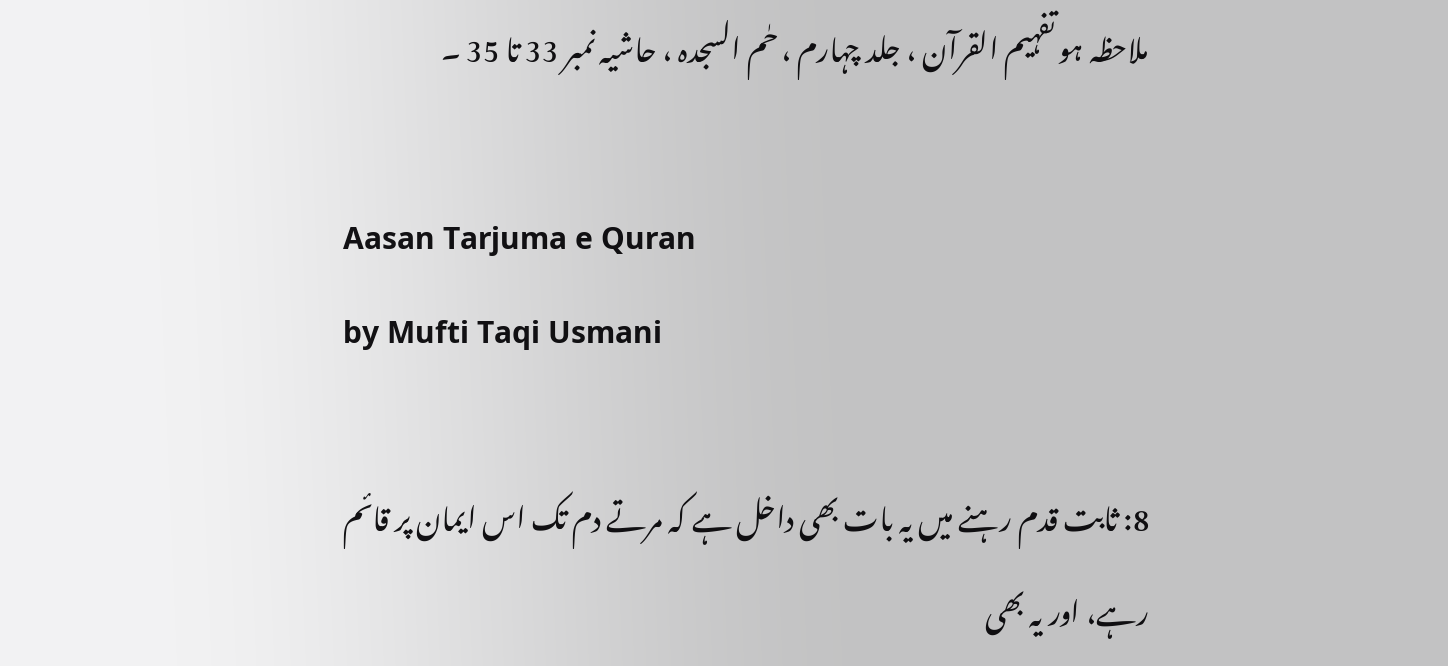ملاحظہ ہو تفہیم القرآن ، جلد چہارم ، حٰم السجدہ ، حاشیہ نمبر 33 تا 35 ۔

Aasan Tarjuma e Quran
by Mufti Taqi Usmani

8: ثابت قدم رہنے میں یہ بات بھی داخل ہے کہ مرتے دم تک اس ایمان پر قائم رہے، اور یہ بھی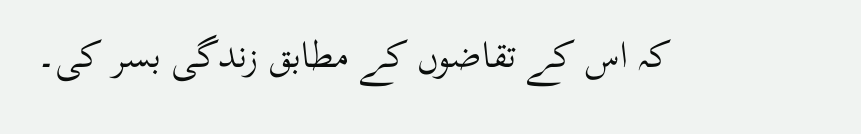کہ اس کے تقاضوں کے مطابق زندگی بسر کی۔